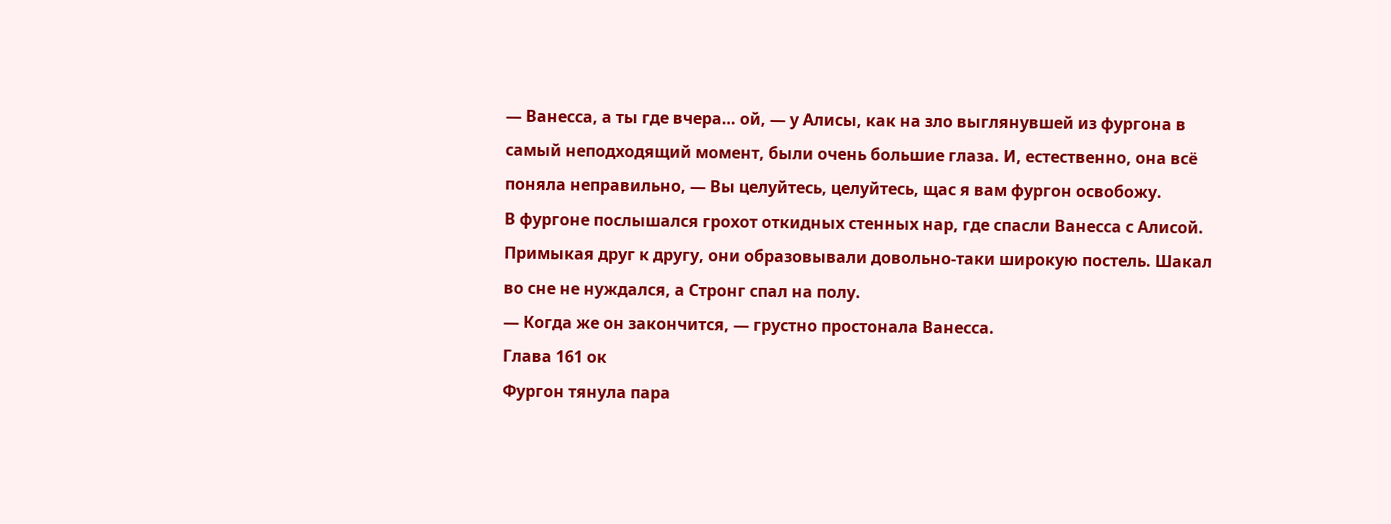— Ванесса, а ты где вчера… ой, — у Алисы, как на зло выглянувшей из фургона в самый неподходящий момент, были очень большие глаза. И, естественно, она всё поняла неправильно, — Вы целуйтесь, целуйтесь, щас я вам фургон освобожу.
В фургоне послышался грохот откидных стенных нар, где спасли Ванесса с Алисой. Примыкая друг к другу, они образовывали довольно-таки широкую постель. Шакал во сне не нуждался, а Стронг спал на полу.
— Когда же он закончится, — грустно простонала Ванесса.
Глава 161 ок
Фургон тянула пара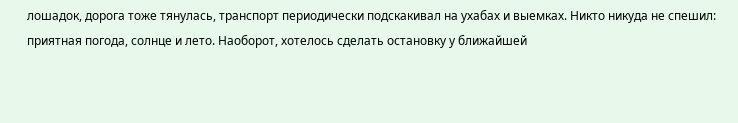лошадок, дорога тоже тянулась, транспорт периодически подскакивал на ухабах и выемках. Никто никуда не спешил: приятная погода, солнце и лето. Наоборот, хотелось сделать остановку у ближайшей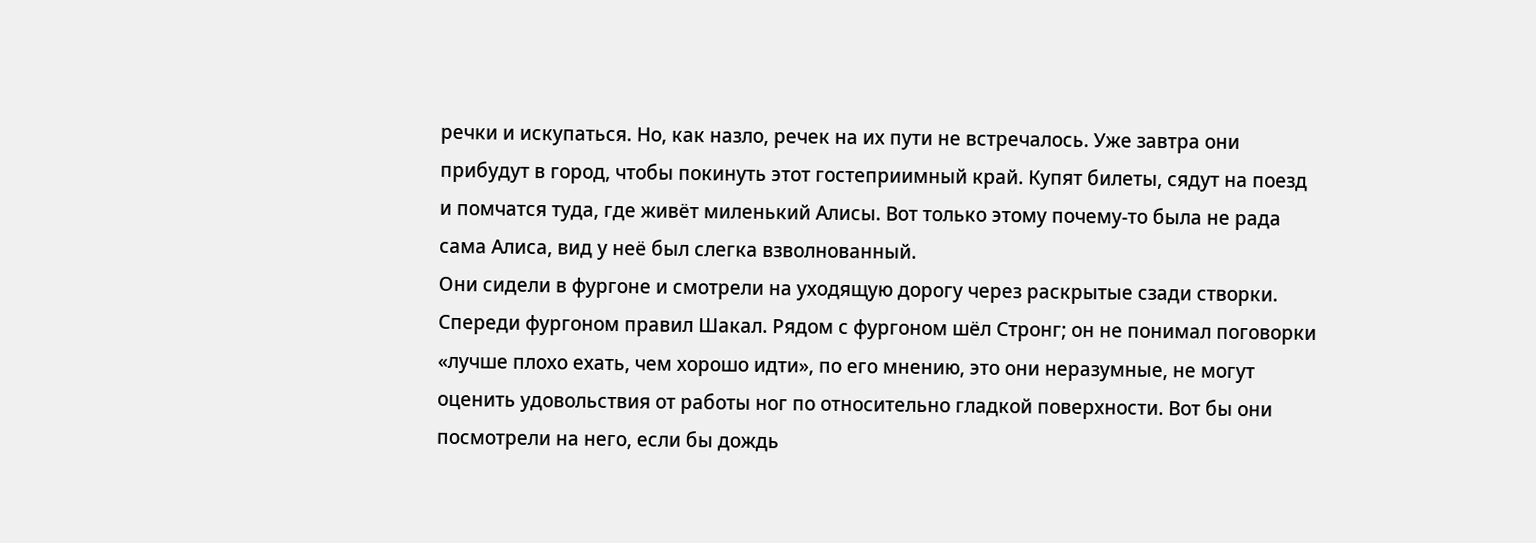речки и искупаться. Но, как назло, речек на их пути не встречалось. Уже завтра они прибудут в город, чтобы покинуть этот гостеприимный край. Купят билеты, сядут на поезд и помчатся туда, где живёт миленький Алисы. Вот только этому почему-то была не рада сама Алиса, вид у неё был слегка взволнованный.
Они сидели в фургоне и смотрели на уходящую дорогу через раскрытые сзади створки. Спереди фургоном правил Шакал. Рядом с фургоном шёл Стронг; он не понимал поговорки «лучше плохо ехать, чем хорошо идти», по его мнению, это они неразумные, не могут оценить удовольствия от работы ног по относительно гладкой поверхности. Вот бы они посмотрели на него, если бы дождь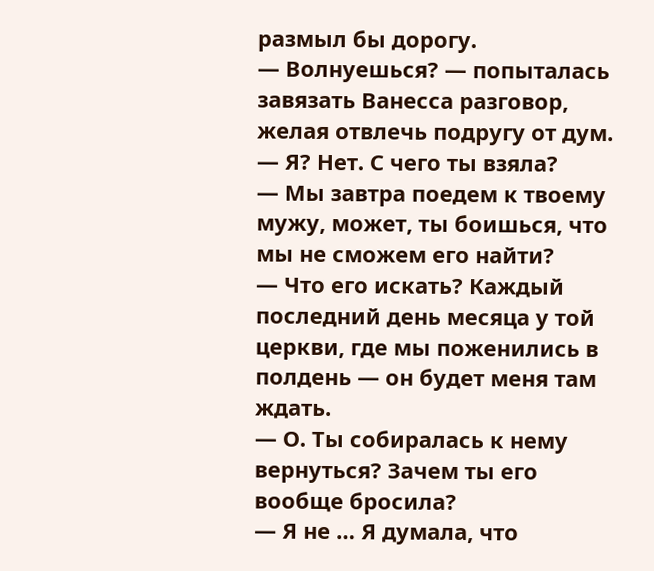размыл бы дорогу.
— Волнуешься? — попыталась завязать Ванесса разговор, желая отвлечь подругу от дум.
— Я? Нет. С чего ты взяла?
— Мы завтра поедем к твоему мужу, может, ты боишься, что мы не сможем его найти?
— Что его искать? Каждый последний день месяца у той церкви, где мы поженились в полдень — он будет меня там ждать.
— О. Ты собиралась к нему вернуться? Зачем ты его вообще бросила?
— Я не … Я думала, что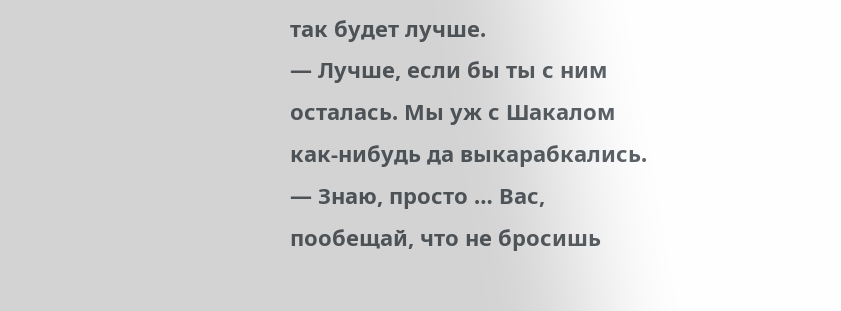так будет лучше.
— Лучше, если бы ты с ним осталась. Мы уж с Шакалом как-нибудь да выкарабкались.
— Знаю, просто … Вас, пообещай, что не бросишь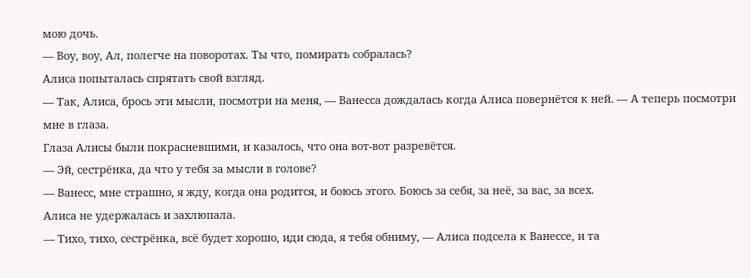мою дочь.
— Воу, воу, Ал, полегче на поворотах. Ты что, помирать собралась?
Алиса попыталась спрятать свой взгляд.
— Так, Алиса, брось эти мысли, посмотри на меня, — Ванесса дождалась когда Алиса повернётся к ней. — А теперь посмотри мне в глаза.
Глаза Алисы были покрасневшими, и казалось, что она вот-вот разревётся.
— Эй, сестрёнка, да что у тебя за мысли в голове?
— Ванесс, мне страшно, я жду, когда она родится, и боюсь этого. Боюсь за себя, за неё, за вас, за всех.
Алиса не удержалась и захлюпала.
— Тихо, тихо, сестрёнка, всё будет хорошо, иди сюда, я тебя обниму, — Алиса подсела к Ванессе, и та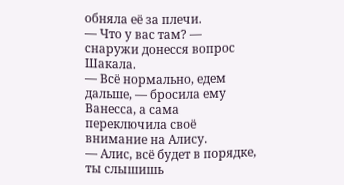обняла её за плечи.
— Что у вас там? — снаружи донесся вопрос Шакала.
— Всё нормально, едем дальше, — бросила ему Ванесса, а сама переключила своё внимание на Алису.
— Алис, всё будет в порядке, ты слышишь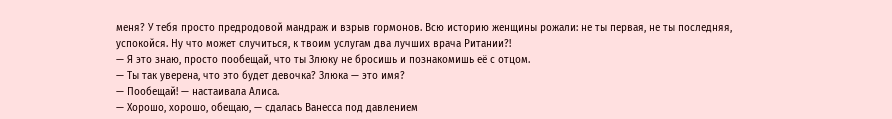меня? У тебя просто предродовой мандраж и взрыв гормонов. Всю историю женщины рожали: не ты первая, не ты последняя, успокойся. Ну что может случиться, к твоим услугам два лучших врача Ритании?!
— Я это знаю, просто пообещай, что ты Злюку не бросишь и познакомишь её с отцом.
— Ты так уверена, что это будет девочка? Злюка — это имя?
— Пообещай! — настаивала Алиса.
— Хорошо, хорошо, обещаю, — сдалась Ванесса под давлением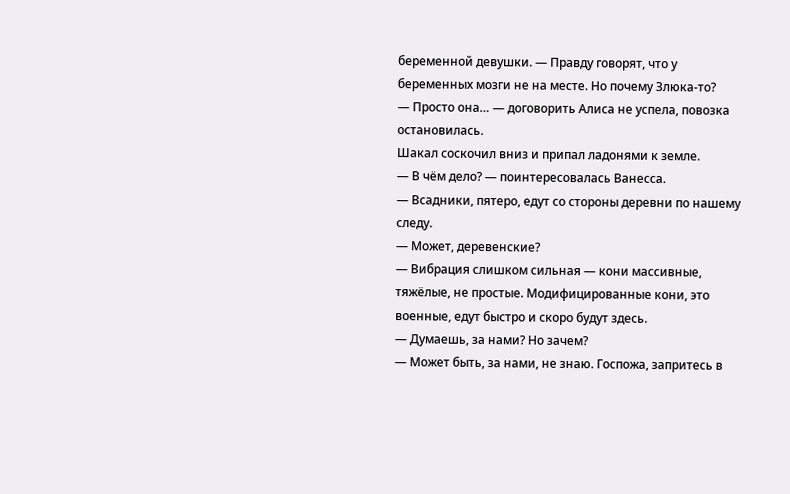беременной девушки. — Правду говорят, что у беременных мозги не на месте. Но почему Злюка-то?
— Просто она… — договорить Алиса не успела, повозка остановилась.
Шакал соскочил вниз и припал ладонями к земле.
— В чём дело? — поинтересовалась Ванесса.
— Всадники, пятеро, едут со стороны деревни по нашему следу.
— Может, деревенские?
— Вибрация слишком сильная — кони массивные, тяжёлые, не простые. Модифицированные кони, это военные, едут быстро и скоро будут здесь.
— Думаешь, за нами? Но зачем?
— Может быть, за нами, не знаю. Госпожа, запритесь в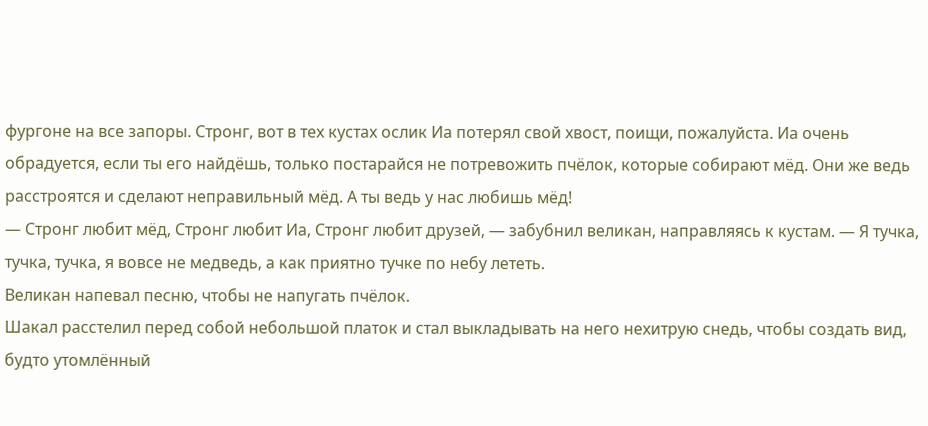фургоне на все запоры. Стронг, вот в тех кустах ослик Иа потерял свой хвост, поищи, пожалуйста. Иа очень обрадуется, если ты его найдёшь, только постарайся не потревожить пчёлок, которые собирают мёд. Они же ведь расстроятся и сделают неправильный мёд. А ты ведь у нас любишь мёд!
— Стронг любит мёд, Стронг любит Иа, Стронг любит друзей, — забубнил великан, направляясь к кустам. — Я тучка, тучка, тучка, я вовсе не медведь, а как приятно тучке по небу лететь.
Великан напевал песню, чтобы не напугать пчёлок.
Шакал расстелил перед собой небольшой платок и стал выкладывать на него нехитрую снедь, чтобы создать вид, будто утомлённый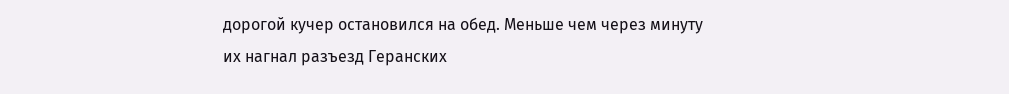дорогой кучер остановился на обед. Меньше чем через минуту их нагнал разъезд Геранских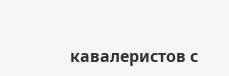кавалеристов с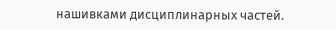нашивками дисциплинарных частей.